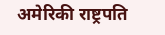अमेरिकी राष्ट्रपति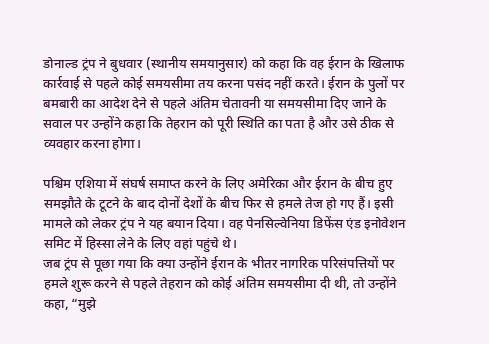डोनाल्ड ट्रंप ने बुधवार (स्थानीय समयानुसार) को कहा कि वह ईरान के खिलाफ कार्रवाई से पहले कोई समयसीमा तय करना पसंद नहीं करते। ईरान के पुलों पर बमबारी का आदेश देने से पहले अंतिम चेतावनी या समयसीमा दिए जाने के सवाल पर उन्होंने कहा कि तेहरान को पूरी स्थिति का पता है और उसे ठीक से व्यवहार करना होगा।

पश्चिम एशिया में संघर्ष समाप्त करने के लिए अमेरिका और ईरान के बीच हुए समझौते के टूटने के बाद दोनों देशों के बीच फिर से हमले तेज हो गए हैं। इसी मामले को लेकर ट्रंप ने यह बयान दिया। वह पेनसिल्वेनिया डिफेंस एंड इनोवेशन समिट में हिस्सा लेने के लिए वहां पहुंचे थे।
जब ट्रंप से पूछा गया कि क्या उन्होंने ईरान के भीतर नागरिक परिसंपत्तियों पर हमले शुरू करने से पहले तेहरान को कोई अंतिम समयसीमा दी थी, तो उन्होंने कहा, “मुझे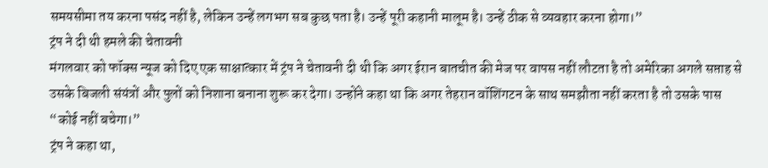समयसीमा तय करना पसंद नहीं है, लेकिन उन्हें लगभग सब कुछ पता है। उन्हें पूरी कहानी मालूम है। उन्हें ठीक से व्यवहार करना होगा।”
ट्रंप ने दी थी हमले की चेतावनी
मंगलवार को फॉक्स न्यूज को दिए एक साक्षात्कार में ट्रंप ने चेतावनी दी थी कि अगर ईरान बातचीत की मेज पर वापस नहीं लौटता है तो अमेरिका अगले सप्ताह से उसके बिजली संयंत्रों और पुलों को निशाना बनाना शुरू कर देगा। उन्होंने कहा था कि अगर तेहरान वॉशिंगटन के साथ समझौता नहीं करता है तो उसके पास “कोई नहीं बचेगा।”
ट्रंप ने कहा था,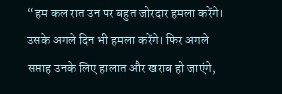“हम कल रात उन पर बहुत जोरदार हमला करेंगे। उसके अगले दिन भी हमला करेंगे। फिर अगले सप्ताह उनके लिए हालात और खराब हो जाएंगे,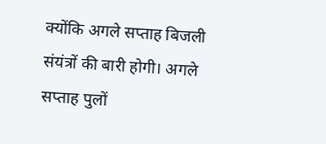क्योंकि अगले सप्ताह बिजली संयंत्रों की बारी होगी। अगले सप्ताह पुलों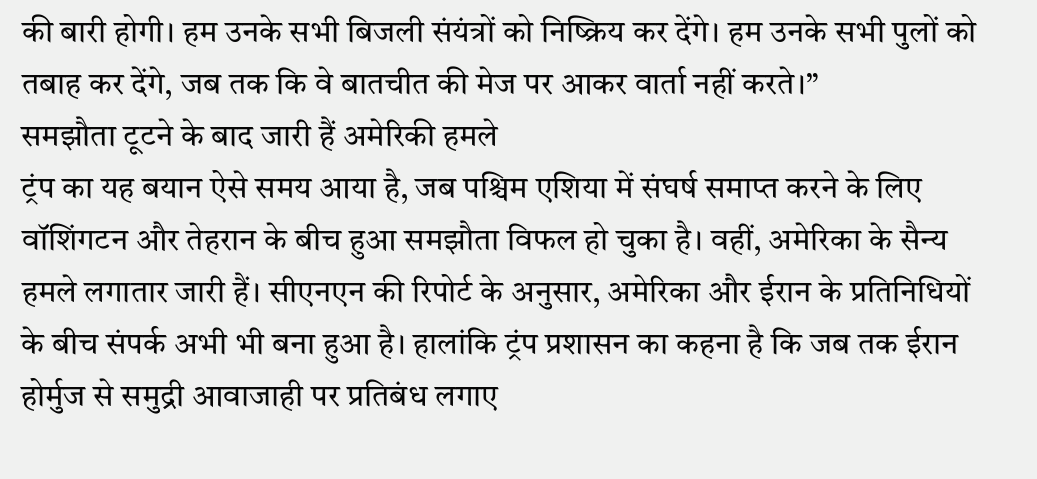की बारी होगी। हम उनके सभी बिजली संयंत्रों को निष्क्रिय कर देंगे। हम उनके सभी पुलों को तबाह कर देंगे, जब तक कि वे बातचीत की मेज पर आकर वार्ता नहीं करते।”
समझौता टूटने के बाद जारी हैं अमेरिकी हमले
ट्रंप का यह बयान ऐसे समय आया है, जब पश्चिम एशिया में संघर्ष समाप्त करने के लिए वॉशिंगटन और तेहरान के बीच हुआ समझौता विफल हो चुका है। वहीं, अमेरिका के सैन्य हमले लगातार जारी हैं। सीएनएन की रिपोर्ट के अनुसार, अमेरिका और ईरान के प्रतिनिधियों के बीच संपर्क अभी भी बना हुआ है। हालांकि ट्रंप प्रशासन का कहना है कि जब तक ईरान होर्मुज से समुद्री आवाजाही पर प्रतिबंध लगाए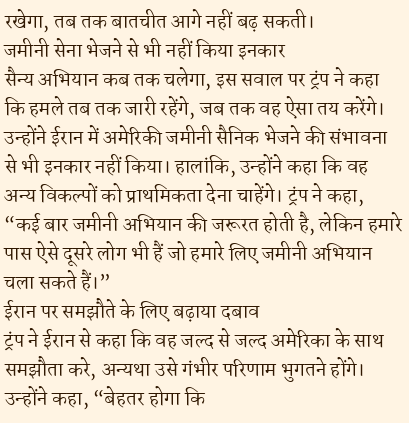रखेगा, तब तक बातचीत आगे नहीं बढ़ सकती।
जमीनी सेना भेजने से भी नहीं किया इनकार
सैन्य अभियान कब तक चलेगा, इस सवाल पर ट्रंप ने कहा कि हमले तब तक जारी रहेंगे, जब तक वह ऐसा तय करेंगे। उन्होंने ईरान में अमेरिकी जमीनी सैनिक भेजने की संभावना से भी इनकार नहीं किया। हालांकि, उन्होंने कहा कि वह अन्य विकल्पों को प्राथमिकता देना चाहेंगे। ट्रंप ने कहा, “कई बार जमीनी अभियान की जरूरत होती है, लेकिन हमारे पास ऐसे दूसरे लोग भी हैं जो हमारे लिए जमीनी अभियान चला सकते हैं।”
ईरान पर समझौते के लिए बढ़ाया दबाव
ट्रंप ने ईरान से कहा कि वह जल्द से जल्द अमेरिका के साथ समझौता करे, अन्यथा उसे गंभीर परिणाम भुगतने होंगे। उन्होंने कहा, “बेहतर होगा कि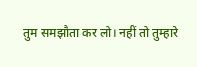तुम समझौता कर लो। नहीं तो तुम्हारे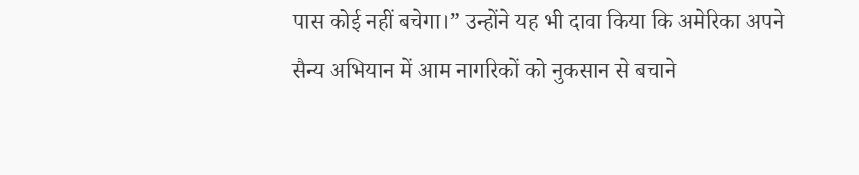पास कोई नहीं बचेगा।” उन्होंने यह भी दावा किया कि अमेरिका अपने सैन्य अभियान में आम नागरिकों को नुकसान से बचाने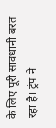के लिए पूरी सावधानी बरत रहा है। ट्रंप ने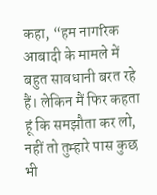कहा, “हम नागरिक आबादी के मामले में बहुत सावधानी बरत रहे हैं। लेकिन मैं फिर कहता हूं कि समझौता कर लो, नहीं तो तुम्हारे पास कुछ भी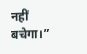नहीं बचेगा।”